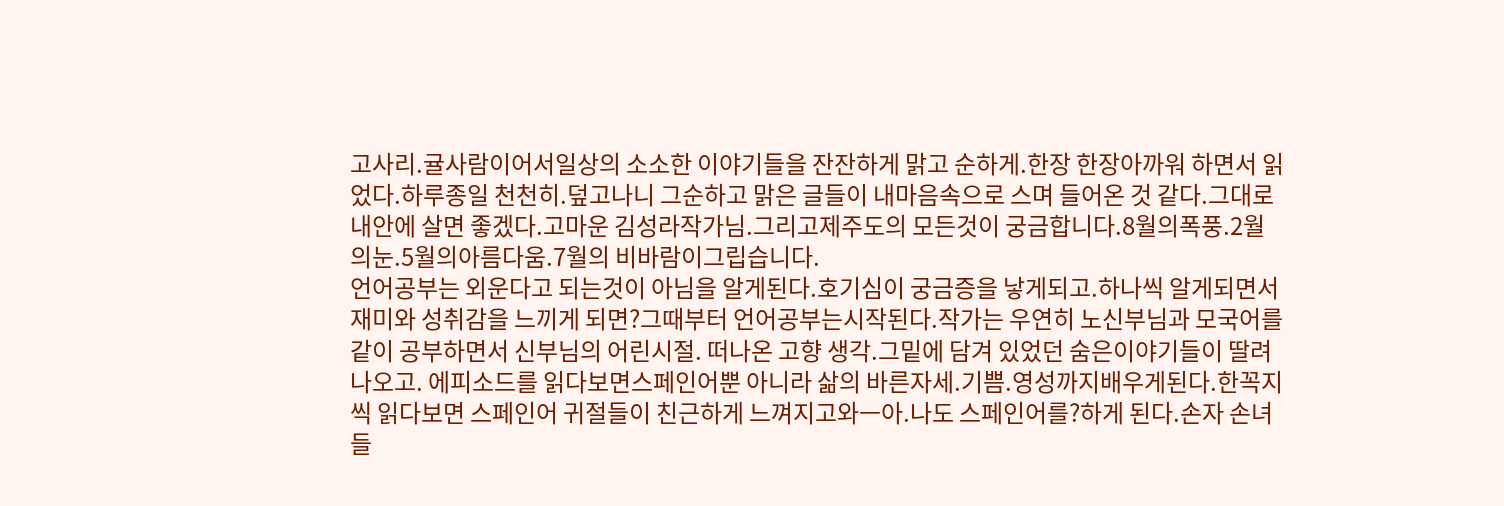고사리.귤사람이어서일상의 소소한 이야기들을 잔잔하게 맑고 순하게.한장 한장아까워 하면서 읽었다.하루종일 천천히.덮고나니 그순하고 맑은 글들이 내마음속으로 스며 들어온 것 같다.그대로 내안에 살면 좋겠다.고마운 김성라작가님.그리고제주도의 모든것이 궁금합니다.8월의폭풍.2월의눈.5월의아름다움.7월의 비바람이그립습니다.
언어공부는 외운다고 되는것이 아님을 알게된다.호기심이 궁금증을 낳게되고.하나씩 알게되면서 재미와 성취감을 느끼게 되면?그때부터 언어공부는시작된다.작가는 우연히 노신부님과 모국어를 같이 공부하면서 신부님의 어린시절. 떠나온 고향 생각.그밑에 담겨 있었던 숨은이야기들이 딸려 나오고. 에피소드를 읽다보면스페인어뿐 아니라 삶의 바른자세.기쁨.영성까지배우게된다.한꼭지씩 읽다보면 스페인어 귀절들이 친근하게 느껴지고와ㅡ아.나도 스페인어를?하게 된다.손자 손녀들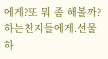에게?또 뭐 좀 해볼까? 하는친지들에게.선물하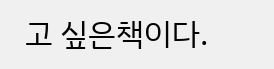고 싶은책이다.